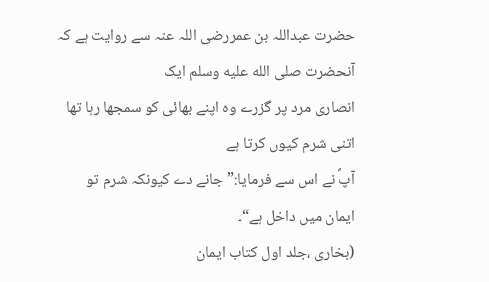حضرت عبداللہ بن عمررضی اللہ عنہ سے روایت ہے کہ آنحضرت صلى الله عليه وسلم ایک
انصاری مرد پر گزرے وہ اپنے بھائی کو سمجھا رہا تھا اتنی شرم کیوں کرتا ہے
آپؐ نے اس سے فرمایا:” جانے دے کیونکہ شرم تو ایمان میں داخل ہے“۔
(بخاری ،جلد اول کتاب ایمان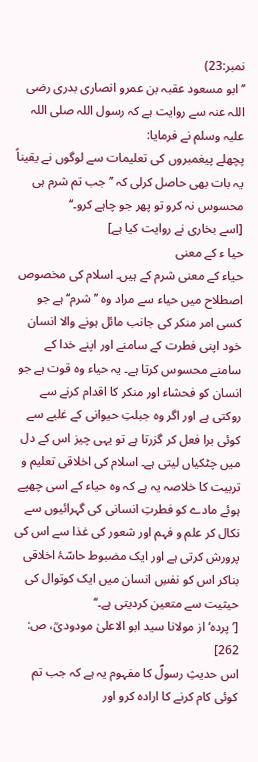نمبر:23)
’’ابو مسعود عقبہ بن عمرو انصاری بدری رضی اللہ عنہ سے روایت ہے کہ رسول اللہ صلی اللہ علیہ وسلم نے فرمایا:
پچھلے پیغمبروں کی تعلیمات سے لوگوں نے یقیناً یہ بات بھی حاصل کرلی کہ ’’جب تم شرم ہی محسوس نہ کرو تو پھر جو چاہے کرو۔‘‘
[اسے بخاری نے روایت کیا ہے]
حیا ء کے معنی
حیاء کے معنی شرم کے ہیں۔ اسلام کی مخصوص اصطلاح میں حیاء سے مراد وہ ’’شرم‘‘ ہے جو کسی امر منکر کی جانب مائل ہونے والا انسان خود اپنی فطرت کے سامنے اور اپنے خدا کے سامنے محسوس کرتا ہے۔ یہ حیاء وہ قوت ہے جو انسان کو فحشاء اور منکر کا اقدام کرنے سے روکتی ہے اور اگر وہ جبلتِ حیوانی کے غلبے سے کوئی برا فعل کر گزرتا ہے تو یہی چیز اس کے دل میں چٹکیاں لیتی ہے۔ اسلام کی اخلاقی تعلیم و تربیت کا خلاصہ یہ ہے کہ وہ حیاء کے اسی چھپے ہوئے مادے کو فطرتِ انسانی کی گہرائیوں سے نکال کر علم و فہم اور شعور کی غذا سے اس کی پرورش کرتی ہے اور ایک مضبوط حاسّۂ اخلاقی بناکر اس کو نفسِ انسان میں ایک کوتوال کی حیثیت سے متعین کردیتی ہے۔‘‘
[’پردہ‘ از مولانا سید ابو الاعلیٰ مودودیؒ، ص: 262]
اس حدیثِ رسولؐ کا مفہوم یہ ہے کہ جب تم کوئی کام کرنے کا ارادہ کرو اور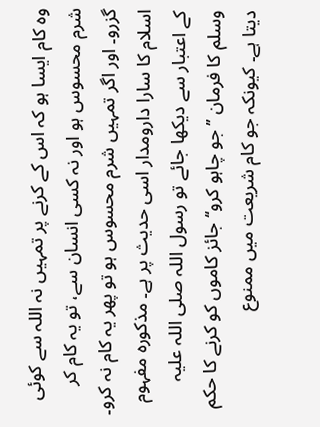وہ کام ایسا ہو کہ اس کے کرنے پر تمہیں نہ اللہ سے کوئی شرم محسوس ہو اور نہ کسی انسان سے، تو یہ کام کر گزرو۔ اور اگر تمہیں شرم محسوس ہو تو پھر یہ کام نہ کرو۔ اسلام کا سارا دارومدار اسی حدیث پر ہے۔ مذکورہ مفہوم کے اعتبار سے دیکھا جائے تو رسول اللہ صلی اللہ علیہ وسلم کا فرمان ’’جو چاہو کرو‘‘ جائز کاموں کو کرنے کا حکم دیتا ہے۔ کیونکہ جو کام شریعت میں ممنوع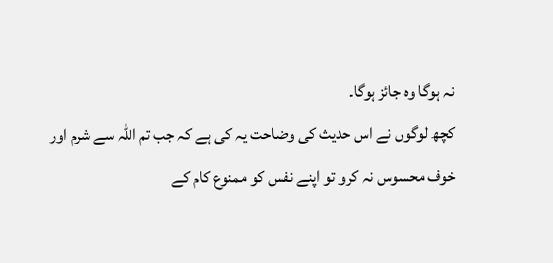نہ ہوگا وہ جائز ہوگا۔
کچھ لوگوں نے اس حدیث کی وضاحت یہ کی ہے کہ جب تم اللہ سے شرم اور خوف محسوس نہ کرو تو اپنے نفس کو ممنوع کام کے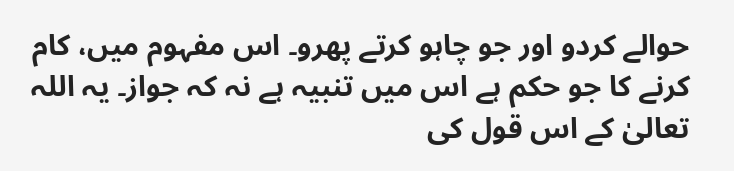حوالے کردو اور جو چاہو کرتے پھرو۔ اس مفہوم میں، کام کرنے کا جو حکم ہے اس میں تنبیہ ہے نہ کہ جواز۔ یہ اللہ تعالیٰ کے اس قول کی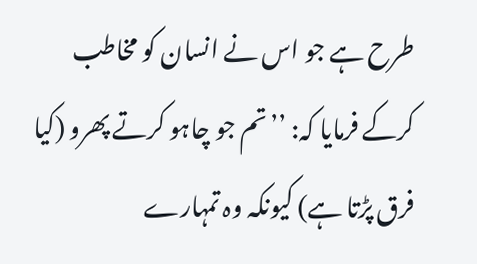طرح ہے جو اس نے انسان کو مخاطب کرکے فرمایا کہ: ’’تم جو چاہو کرتے پھرو (کیا فرق پڑتا ہے) کیونکہ وہ تمہارے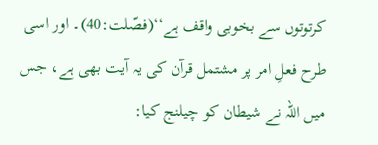کرتوتوں سے بخوبی واقف ہے‘‘(فصّلت:40)۔ اور اسی طرح فعلِ امر پر مشتمل قرآن کی یہ آیت بھی ہے، جس میں اللہ نے شیطان کو چیلنج کیا: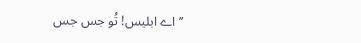’’اے ابلیس! تُو جس جس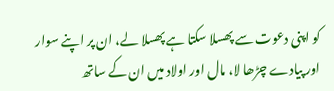کو اپنی دعوت سے پھسلا سکتا ہے پھسلا لے، ان پر اپنے سوار اور پیادے چڑھا لا، مال اور اولاد میں ان کے ساتھ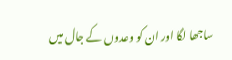ساجھا لگا اور ان کو وعدوں کے جال میں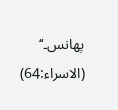پھانس۔‘‘
(الاسراء:64)